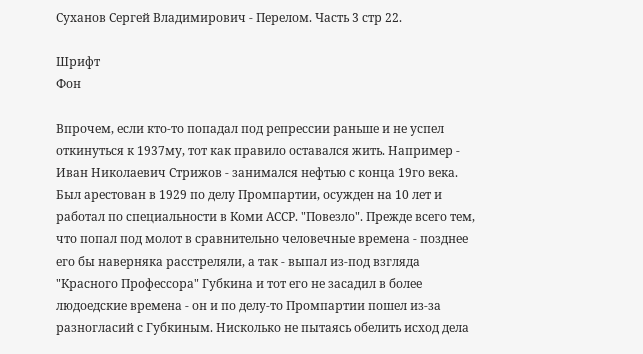Суханов Сергей Владимирович - Перелом. Часть 3 стр 22.

Шрифт
Фон

Впрочем, если кто-то попадал под репрессии раньше и не успел откинуться к 1937му, тот как правило оставался жить. Например - Иван Николаевич Стрижов - занимался нефтью с конца 19го века. Был арестован в 1929 по делу Промпартии, осужден на 10 лет и работал по специальности в Коми АССР. "Повезло". Прежде всего тем, что попал под молот в сравнительно человечные времена - позднее его бы наверняка расстреляли, а так - выпал из-под взгляда "Красного Профессора" Губкина и тот его не засадил в более людоедские времена - он и по делу-то Промпартии пошел из-за разногласий с Губкиным. Нисколько не пытаясь обелить исход дела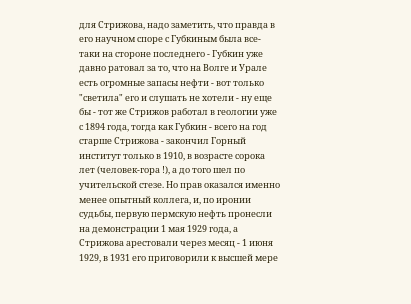для Стрижова, надо заметить, что правда в его научном споре с Губкиным была все-таки на стороне последнего - Губкин уже давно ратовал за то, что на Волге и Урале есть огромные запасы нефти - вот только "светила" его и слушать не хотели - ну еще бы - тот же Стрижов работал в геологии уже с 1894 года, тогда как Губкин - всего на год старше Стрижова - закончил Горный институт только в 1910, в возрасте сорока лет (человек-гора !), а до того шел по учительской стезе. Но прав оказался именно менее опытный коллега, и, по иронии судьбы, первую пермскую нефть пронесли на демонстрации 1 мая 1929 года, а Стрижова арестовали через месяц - 1 июня 1929, в 1931 его приговорили к высшей мере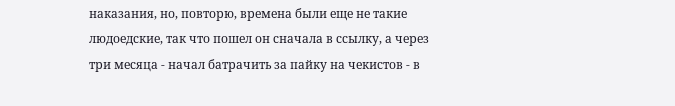наказания, но, повторю, времена были еще не такие людоедские, так что пошел он сначала в ссылку, а через три месяца - начал батрачить за пайку на чекистов - в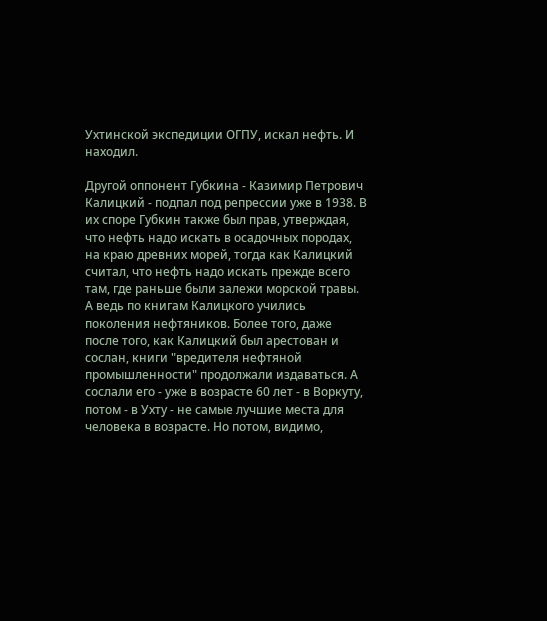Ухтинской экспедиции ОГПУ, искал нефть. И находил.

Другой оппонент Губкина - Казимир Петрович Калицкий - подпал под репрессии уже в 1938. В их споре Губкин также был прав, утверждая, что нефть надо искать в осадочных породах, на краю древних морей, тогда как Калицкий считал, что нефть надо искать прежде всего там, где раньше были залежи морской травы. А ведь по книгам Калицкого учились поколения нефтяников. Более того, даже после того, как Калицкий был арестован и сослан, книги "вредителя нефтяной промышленности" продолжали издаваться. А сослали его - уже в возрасте 60 лет - в Воркуту, потом - в Ухту - не самые лучшие места для человека в возрасте. Но потом, видимо,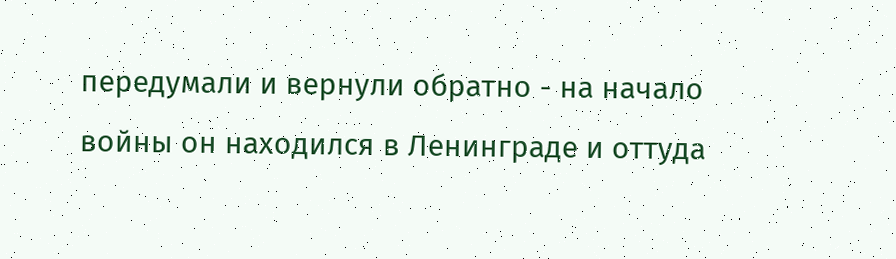передумали и вернули обратно - на начало войны он находился в Ленинграде и оттуда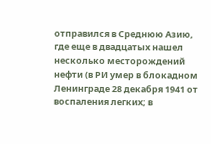отправился в Среднюю Азию, где еще в двадцатых нашел несколько месторождений нефти (в РИ умер в блокадном Ленинграде 28 декабря 1941 от воспаления легких; в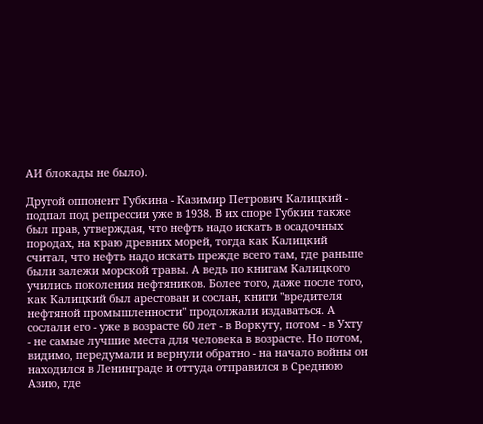АИ блокады не было).

Другой оппонент Губкина - Казимир Петрович Калицкий - подпал под репрессии уже в 1938. В их споре Губкин также был прав, утверждая, что нефть надо искать в осадочных породах, на краю древних морей, тогда как Калицкий считал, что нефть надо искать прежде всего там, где раньше были залежи морской травы. А ведь по книгам Калицкого учились поколения нефтяников. Более того, даже после того, как Калицкий был арестован и сослан, книги "вредителя нефтяной промышленности" продолжали издаваться. А сослали его - уже в возрасте 60 лет - в Воркуту, потом - в Ухту - не самые лучшие места для человека в возрасте. Но потом, видимо, передумали и вернули обратно - на начало войны он находился в Ленинграде и оттуда отправился в Среднюю Азию, где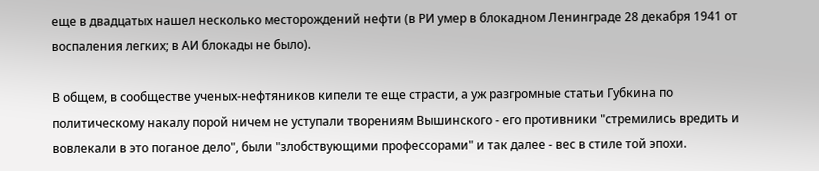еще в двадцатых нашел несколько месторождений нефти (в РИ умер в блокадном Ленинграде 28 декабря 1941 от воспаления легких; в АИ блокады не было).

В общем, в сообществе ученых-нефтяников кипели те еще страсти, а уж разгромные статьи Губкина по политическому накалу порой ничем не уступали творениям Вышинского - его противники "стремились вредить и вовлекали в это поганое дело", были "злобствующими профессорами" и так далее - вес в стиле той эпохи.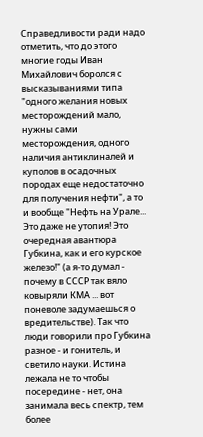Справедливости ради надо отметить, что до этого многие годы Иван Михайлович боролся с высказываниями типа "одного желания новых месторождений мало, нужны сами месторождения, одного наличия антиклиналей и куполов в осадочных породах еще недостаточно для получения нефти", а то и вообще "Нефть на Урале... Это даже не утопия! Это очередная авантюра Губкина, как и его курское железо!" (а я-то думал - почему в СССР так вяло ковыряли КМА ... вот поневоле задумаешься о вредительстве). Так что люди говорили про Губкина разное - и гонитель, и светило науки. Истина лежала не то чтобы посередине - нет, она занимала весь спектр, тем более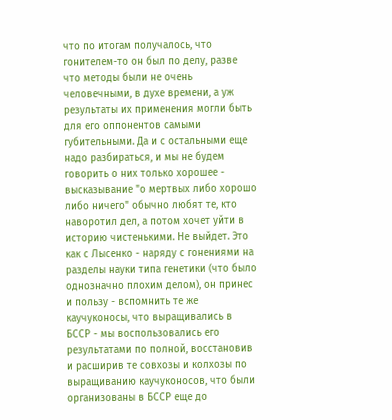что по итогам получалось, что гонителем-то он был по делу, разве что методы были не очень человечными, в духе времени, а уж результаты их применения могли быть для его оппонентов самыми губительными. Да и с остальными еще надо разбираться, и мы не будем говорить о них только хорошее - высказывание "о мертвых либо хорошо либо ничего" обычно любят те, кто наворотил дел, а потом хочет уйти в историю чистенькими. Не выйдет. Это как с Лысенко - наряду с гонениями на разделы науки типа генетики (что было однозначно плохим делом), он принес и пользу - вспомнить те же каучуконосы, что выращивались в БССР - мы воспользовались его результатами по полной, восстановив и расширив те совхозы и колхозы по выращиванию каучуконосов, что были организованы в БССР еще до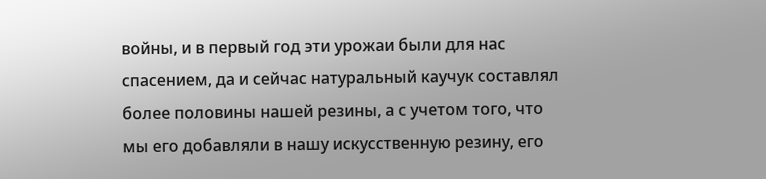войны, и в первый год эти урожаи были для нас спасением, да и сейчас натуральный каучук составлял более половины нашей резины, а с учетом того, что мы его добавляли в нашу искусственную резину, его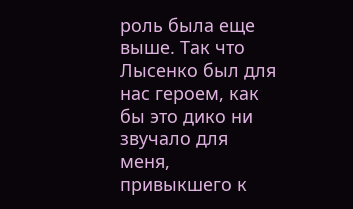роль была еще выше. Так что Лысенко был для нас героем, как бы это дико ни звучало для меня, привыкшего к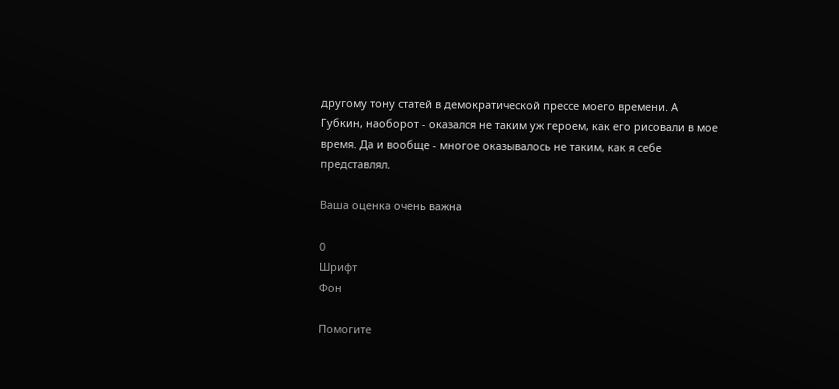другому тону статей в демократической прессе моего времени. А Губкин, наоборот - оказался не таким уж героем, как его рисовали в мое время. Да и вообще - многое оказывалось не таким, как я себе представлял.

Ваша оценка очень важна

0
Шрифт
Фон

Помогите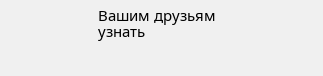Вашим друзьям узнать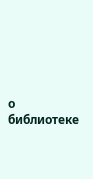о библиотеке